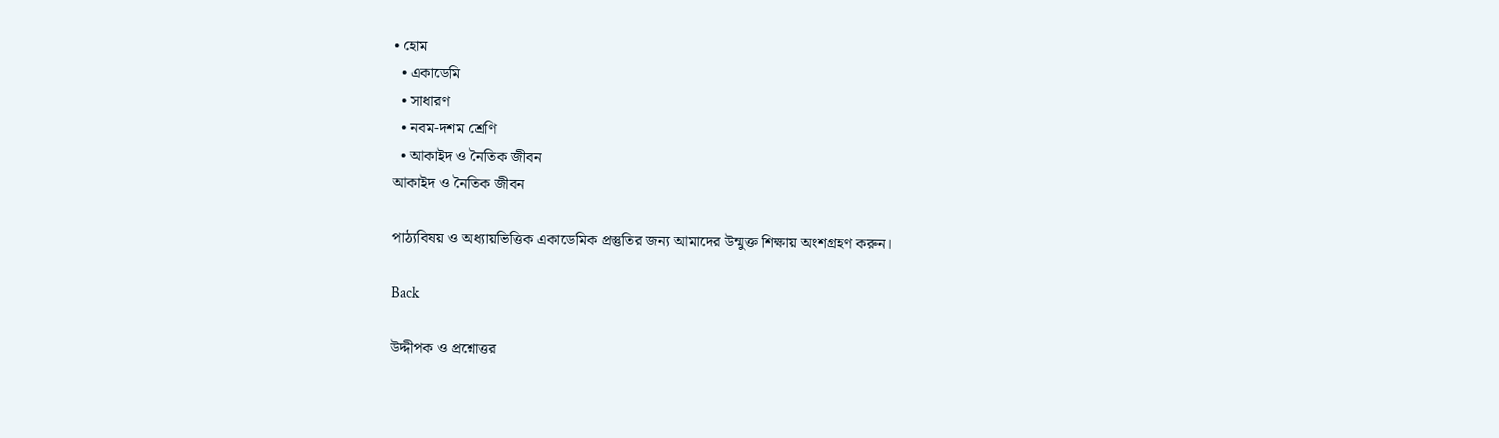• হোম
  • একাডেমি
  • সাধারণ
  • নবম-দশম শ্রেণি
  • আকাইদ ও নৈতিক জীবন
আকাইদ ও নৈতিক জীবন

পাঠ্যবিষয় ও অধ্যায়ভিত্তিক একাডেমিক প্রস্তুতির জন্য আমাদের উন্মুক্ত শিক্ষায় অংশগ্রহণ করুন।

Back

উদ্দীপক ও প্রশ্নোত্তর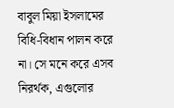বাবুল মিয়া ইসলামের বিধি-বিধান পালন করে না। সে মনে করে এসব নিরর্থক, এগুলোর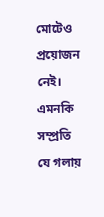মোটেও প্রয়োজন নেই। এমনকি সম্প্রতি যে গলায়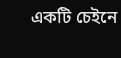একটি চেইনে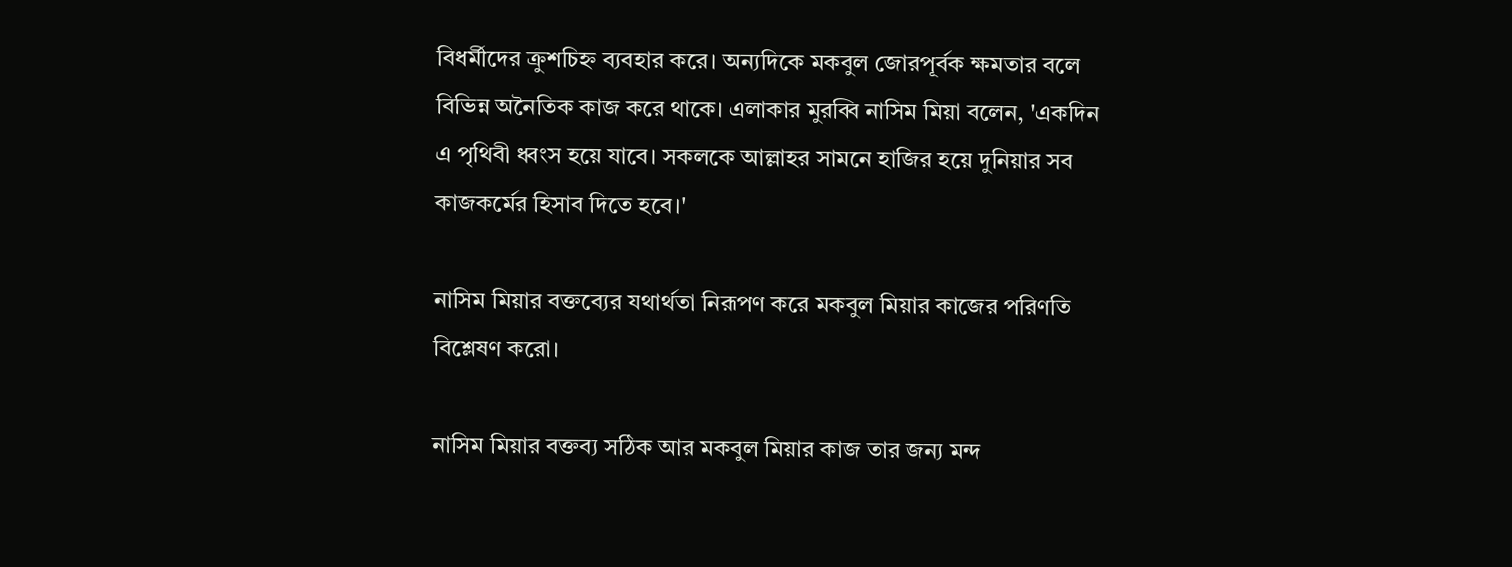বিধর্মীদের ক্রুশচিহ্ন ব্যবহার করে। অন্যদিকে মকবুল জোরপূর্বক ক্ষমতার বলে বিভিন্ন অনৈতিক কাজ করে থাকে। এলাকার মুরব্বি নাসিম মিয়া বলেন, 'একদিন এ পৃথিবী ধ্বংস হয়ে যাবে। সকলকে আল্লাহর সামনে হাজির হয়ে দুনিয়ার সব কাজকর্মের হিসাব দিতে হবে।'

নাসিম মিয়ার বক্তব্যের যথার্থতা নিরূপণ করে মকবুল মিয়ার কাজের পরিণতি বিশ্লেষণ করো।

নাসিম মিয়ার বক্তব্য সঠিক আর মকবুল মিয়ার কাজ তার জন্য মন্দ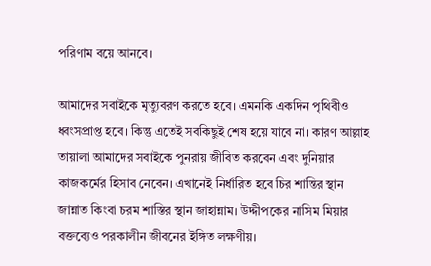পরিণাম বয়ে আনবে।

আমাদের সবাইকে মৃত্যুবরণ করতে হবে। এমনকি একদিন পৃথিবীও ধ্বংসপ্রাপ্ত হবে। কিন্তু এতেই সবকিছুই শেষ হয়ে যাবে না। কারণ আল্লাহ তায়ালা আমাদের সবাইকে পুনরায় জীবিত করবেন এবং দুনিয়ার কাজকর্মের হিসাব নেবেন। এখানেই নির্ধারিত হবে চির শান্তির স্থান জান্নাত কিংবা চরম শাস্তির স্থান জাহান্নাম। উদ্দীপকের নাসিম মিয়ার বক্তব্যেও পরকালীন জীবনের ইঙ্গিত লক্ষণীয়।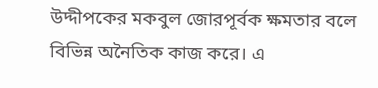উদ্দীপকের মকবুল জোরপূর্বক ক্ষমতার বলে বিভিন্ন অনৈতিক কাজ করে। এ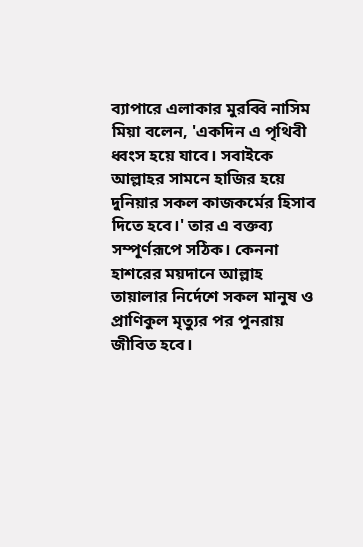ব্যাপারে এলাকার মুরব্বি নাসিম মিয়া বলেন, 'একদিন এ পৃথিবী ধ্বংস হয়ে যাবে। সবাইকে আল্লাহর সামনে হাজির হয়ে দুনিয়ার সকল কাজকর্মের হিসাব দিতে হবে।' তার এ বক্তব্য সম্পূর্ণরূপে সঠিক। কেননা হাশরের ময়দানে আল্লাহ তায়ালার নির্দেশে সকল মানুষ ও প্রাণিকুল মৃত্যুর পর পুনরায় জীবিত হবে।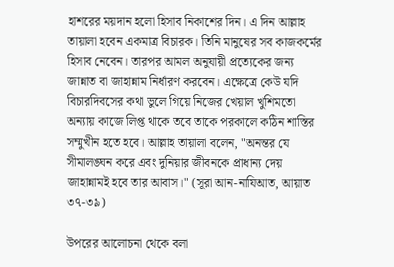হাশরের ময়দান হলো হিসাব নিকাশের দিন। এ দিন আল্লাহ তায়ালা হবেন একমাত্র বিচারক। তিনি মানুষের সব কাজকর্মের হিসাব নেবেন। তারপর আমল অনুযায়ী প্রত্যেকের জন্য জান্নাত বা জাহান্নাম নির্ধারণ করবেন। এক্ষেত্রে কেউ যদি বিচারদিবসের কথা ভুলে গিয়ে নিজের খেয়াল খুশিমতো অন্যায় কাজে লিপ্ত থাকে তবে তাকে পরকালে কঠিন শাস্তির সম্মুখীন হতে হবে। আল্লাহ তায়ালা বলেন, "অনন্তর যে সীমালঙ্ঘন করে এবং দুনিয়ার জীবনকে প্রাধান্য দেয় জাহান্নামই হবে তার আবাস।" (সূরা আন-নাযিআত, আয়াত ৩৭-৩৯)

উপরের আলোচনা থেকে বলা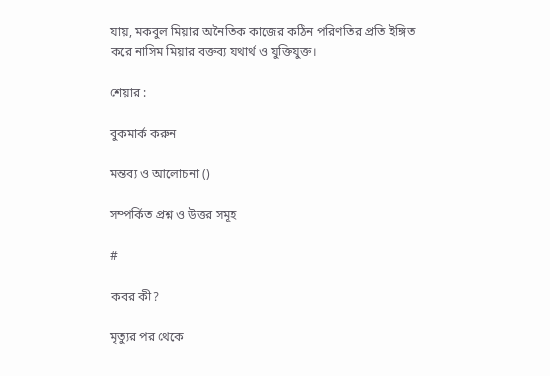যায়, মকবুল মিয়ার অনৈতিক কাজের কঠিন পরিণতির প্রতি ইঙ্গিত করে নাসিম মিয়ার বক্তব্য যথার্থ ও যুক্তিযুক্ত।

শেয়ার :

বুকমার্ক করুন

মন্তব্য ও আলোচনা ()

সম্পর্কিত প্রশ্ন ও উত্তর সমূহ

#

কবর কী?

মৃত্যুর পর থেকে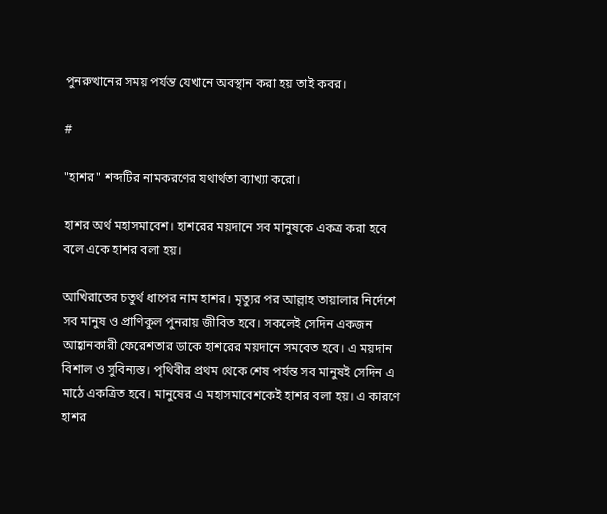পুনরুত্থানের সময় পর্যন্ত যেখানে অবস্থান করা হয় তাই কবর।

#

"হাশর" শব্দটির নামকরণের যথার্থতা ব্যাখ্যা করো।

হাশর অর্থ মহাসমাবেশ। হাশরের ময়দানে সব মানুষকে একত্র করা হবে বলে একে হাশর বলা হয়।

আখিরাতের চতুর্থ ধাপের নাম হাশর। মৃত্যুর পর আল্লাহ তায়ালার নির্দেশে সব মানুষ ও প্রাণিকুল পুনরায় জীবিত হবে। সকলেই সেদিন একজন আহ্বানকারী ফেরেশতার ডাকে হাশরের ময়দানে সমবেত হবে। এ ময়দান বিশাল ও সুবিন্যস্ত। পৃথিবীর প্রথম থেকে শেষ পর্যন্ত সব মানুষই সেদিন এ মাঠে একত্রিত হবে। মানুষের এ মহাসমাবেশকেই হাশর বলা হয়। এ কারণে হাশর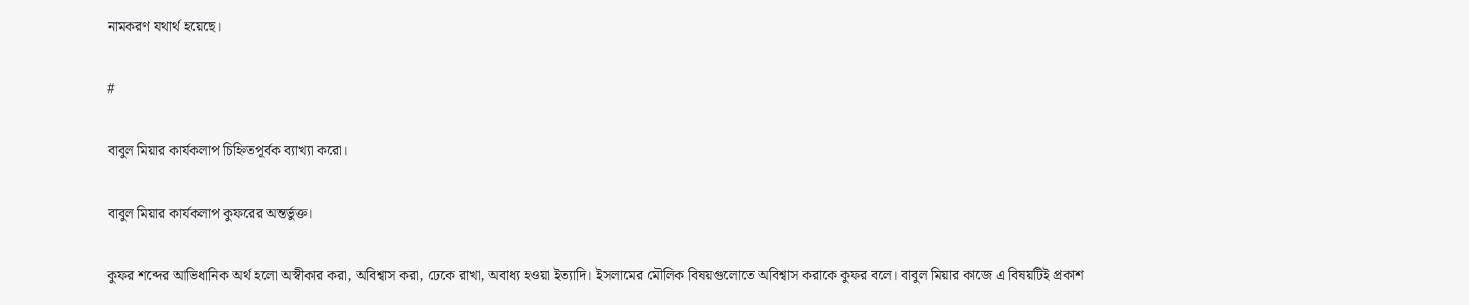নামকরণ যথার্থ হয়েছে।

#

বাবুল মিয়ার কার্যকলাপ চিহ্নিতপূর্বক ব্যাখ্যা করো।

বাবুল মিয়ার কার্যকলাপ কুফরের অন্তর্ভুক্ত।

কুফর শব্দের আভিধানিক অর্থ হলো অস্বীকার করা, অবিশ্বাস করা, ঢেকে রাখা, অবাধ্য হওয়া ইত্যাদি। ইসলামের মৌলিক বিষয়গুলোতে অবিশ্বাস করাকে কুফর বলে। বাবুল মিয়ার কাজে এ বিষয়টিই প্রকাশ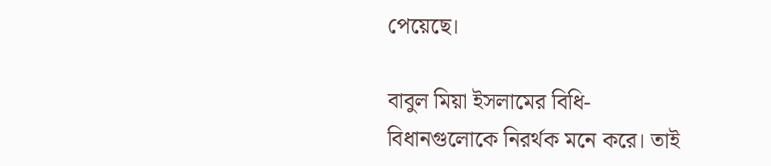পেয়েছে।

বাবুল মিয়া ইসলামের বিধি-বিধানগুলোকে নিরর্থক মনে করে। তাই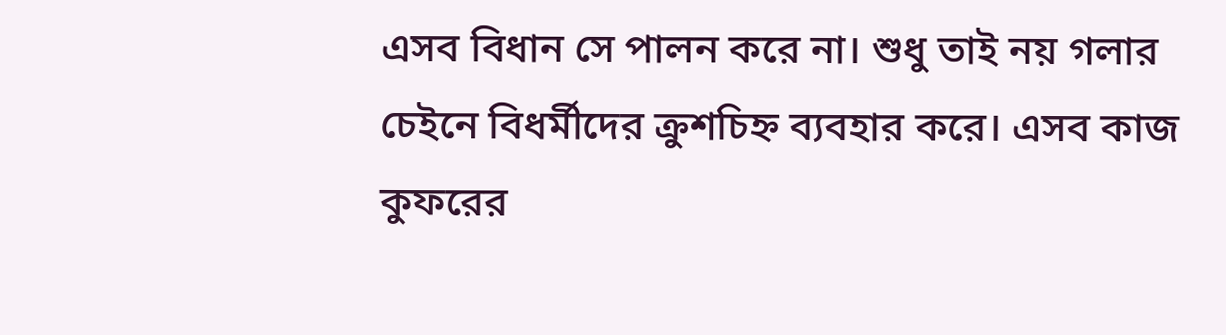এসব বিধান সে পালন করে না। শুধু তাই নয় গলার চেইনে বিধর্মীদের ক্রুশচিহ্ন ব্যবহার করে। এসব কাজ কুফরের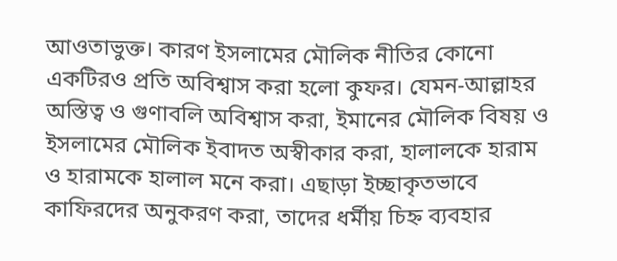আওতাভুক্ত। কারণ ইসলামের মৌলিক নীতির কোনো একটিরও প্রতি অবিশ্বাস করা হলো কুফর। যেমন-আল্লাহর অস্তিত্ব ও গুণাবলি অবিশ্বাস করা, ইমানের মৌলিক বিষয় ও ইসলামের মৌলিক ইবাদত অস্বীকার করা, হালালকে হারাম ও হারামকে হালাল মনে করা। এছাড়া ইচ্ছাকৃতভাবে কাফিরদের অনুকরণ করা, তাদের ধর্মীয় চিহ্ন ব্যবহার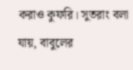করাও কুফরি। সুতরাং বলা যায়, বাবুলের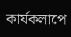কার্যকলাপে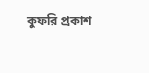কুফরি প্রকাশ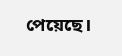পেয়েছে।